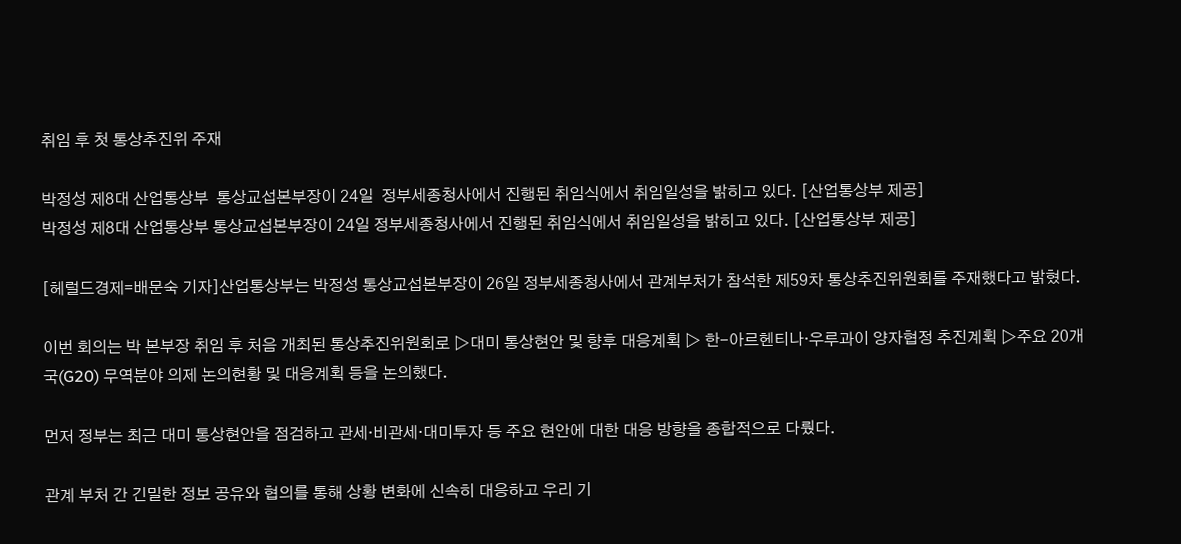취임 후 첫 통상추진위 주재

박정성 제8대 산업통상부  통상교섭본부장이 24일  정부세종청사에서 진행된 취임식에서 취임일성을 밝히고 있다. [산업통상부 제공]
박정성 제8대 산업통상부 통상교섭본부장이 24일 정부세종청사에서 진행된 취임식에서 취임일성을 밝히고 있다. [산업통상부 제공]

[헤럴드경제=배문숙 기자]산업통상부는 박정성 통상교섭본부장이 26일 정부세종청사에서 관계부처가 참석한 제59차 통상추진위원회를 주재했다고 밝혔다.

이번 회의는 박 본부장 취임 후 처음 개최된 통상추진위원회로 ▷대미 통상현안 및 향후 대응계획 ▷ 한-아르헨티나·우루과이 양자협정 추진계획 ▷주요 20개국(G20) 무역분야 의제 논의현황 및 대응계획 등을 논의했다.

먼저 정부는 최근 대미 통상현안을 점검하고 관세·비관세·대미투자 등 주요 현안에 대한 대응 방향을 종합적으로 다뤘다.

관계 부처 간 긴밀한 정보 공유와 협의를 통해 상황 변화에 신속히 대응하고 우리 기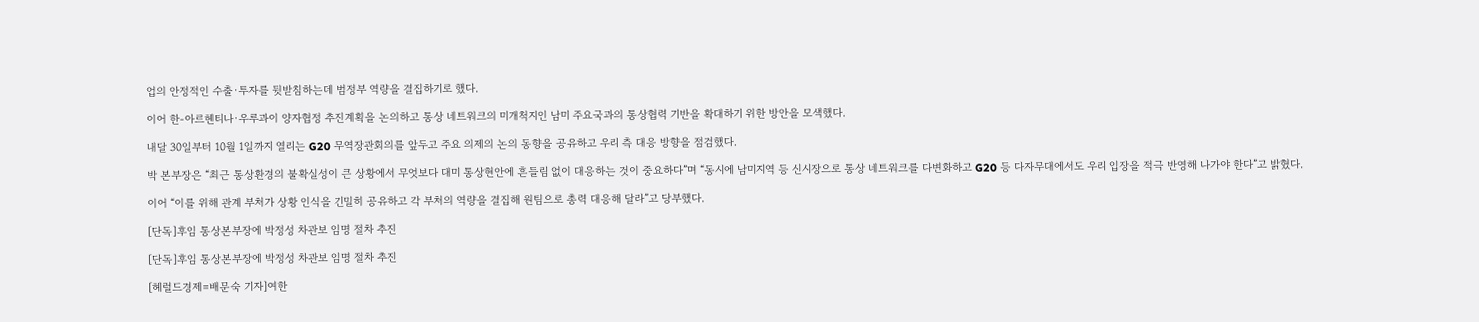업의 안정적인 수출·투자를 뒷받침하는데 범정부 역량을 결집하기로 했다.

이어 한-아르헨티나·우루과이 양자협정 추진계획을 논의하고 통상 네트워크의 미개척지인 남미 주요국과의 통상협력 기반을 확대하기 위한 방안을 모색했다.

내달 30일부터 10월 1일까지 열리는 G20 무역장관회의를 앞두고 주요 의제의 논의 동향을 공유하고 우리 측 대응 방향을 점검했다.

박 본부장은 “최근 통상환경의 불확실성이 큰 상황에서 무엇보다 대미 통상현안에 흔들림 없이 대응하는 것이 중요하다”며 “동시에 남미지역 등 신시장으로 통상 네트워크를 다변화하고 G20 등 다자무대에서도 우리 입장을 적극 반영해 나가야 한다”고 밝혔다.

이어 “이를 위해 관계 부처가 상황 인식을 긴밀히 공유하고 각 부처의 역량을 결집해 원팀으로 총력 대응해 달라”고 당부했다.

[단독]후임 통상본부장에 박정성 차관보 임명 절차 추진

[단독]후임 통상본부장에 박정성 차관보 임명 절차 추진

[헤럴드경제=배문숙 기자]여한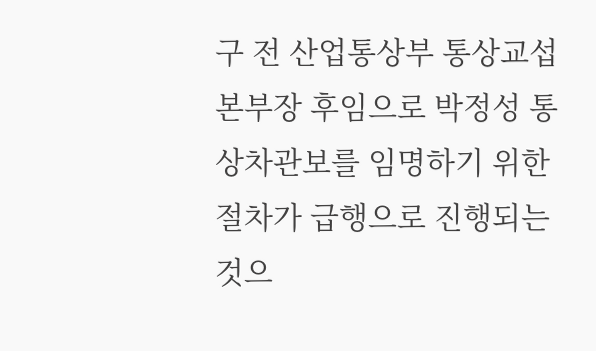구 전 산업통상부 통상교섭본부장 후임으로 박정성 통상차관보를 임명하기 위한 절차가 급행으로 진행되는 것으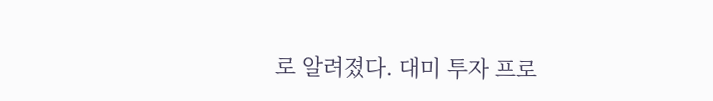로 알려졌다. 대미 투자 프로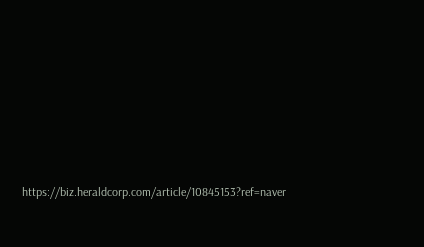https://biz.heraldcorp.com/article/10845153?ref=naver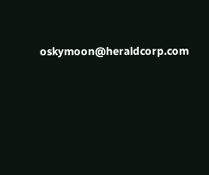oskymoon@heraldcorp.com